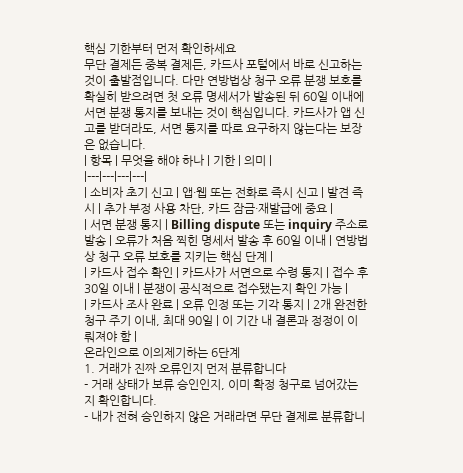핵심 기한부터 먼저 확인하세요
무단 결제든 중복 결제든, 카드사 포털에서 바로 신고하는 것이 출발점입니다. 다만 연방법상 청구 오류 분쟁 보호를 확실히 받으려면 첫 오류 명세서가 발송된 뒤 60일 이내에 서면 분쟁 통지를 보내는 것이 핵심입니다. 카드사가 앱 신고를 받더라도, 서면 통지를 따로 요구하지 않는다는 보장은 없습니다.
| 항목 | 무엇을 해야 하나 | 기한 | 의미 |
|---|---|---|---|
| 소비자 초기 신고 | 앱·웹 또는 전화로 즉시 신고 | 발견 즉시 | 추가 부정 사용 차단, 카드 잠금·재발급에 중요 |
| 서면 분쟁 통지 | Billing dispute 또는 inquiry 주소로 발송 | 오류가 처음 찍힌 명세서 발송 후 60일 이내 | 연방법상 청구 오류 보호를 지키는 핵심 단계 |
| 카드사 접수 확인 | 카드사가 서면으로 수령 통지 | 접수 후 30일 이내 | 분쟁이 공식적으로 접수됐는지 확인 가능 |
| 카드사 조사 완료 | 오류 인정 또는 기각 통지 | 2개 완전한 청구 주기 이내, 최대 90일 | 이 기간 내 결론과 정정이 이뤄져야 함 |
온라인으로 이의제기하는 6단계
1. 거래가 진짜 오류인지 먼저 분류합니다
- 거래 상태가 보류 승인인지, 이미 확정 청구로 넘어갔는지 확인합니다.
- 내가 전혀 승인하지 않은 거래라면 무단 결제로 분류합니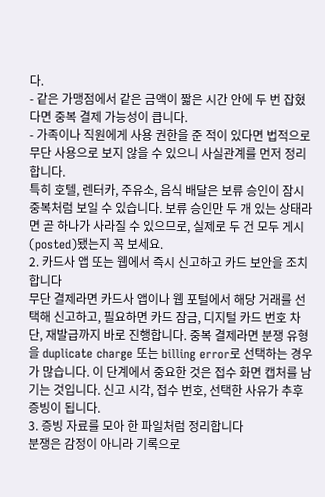다.
- 같은 가맹점에서 같은 금액이 짧은 시간 안에 두 번 잡혔다면 중복 결제 가능성이 큽니다.
- 가족이나 직원에게 사용 권한을 준 적이 있다면 법적으로 무단 사용으로 보지 않을 수 있으니 사실관계를 먼저 정리합니다.
특히 호텔, 렌터카, 주유소, 음식 배달은 보류 승인이 잠시 중복처럼 보일 수 있습니다. 보류 승인만 두 개 있는 상태라면 곧 하나가 사라질 수 있으므로, 실제로 두 건 모두 게시(posted)됐는지 꼭 보세요.
2. 카드사 앱 또는 웹에서 즉시 신고하고 카드 보안을 조치합니다
무단 결제라면 카드사 앱이나 웹 포털에서 해당 거래를 선택해 신고하고, 필요하면 카드 잠금, 디지털 카드 번호 차단, 재발급까지 바로 진행합니다. 중복 결제라면 분쟁 유형을 duplicate charge 또는 billing error로 선택하는 경우가 많습니다. 이 단계에서 중요한 것은 접수 화면 캡처를 남기는 것입니다. 신고 시각, 접수 번호, 선택한 사유가 추후 증빙이 됩니다.
3. 증빙 자료를 모아 한 파일처럼 정리합니다
분쟁은 감정이 아니라 기록으로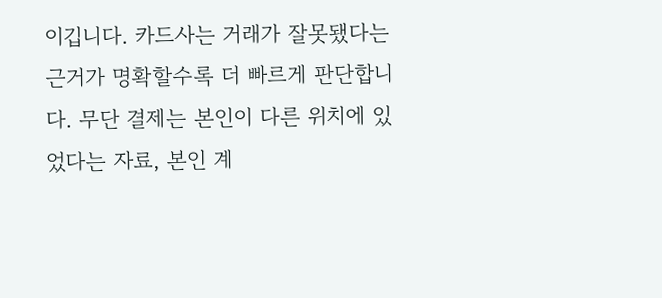이깁니다. 카드사는 거래가 잘못됐다는 근거가 명확할수록 더 빠르게 판단합니다. 무단 결제는 본인이 다른 위치에 있었다는 자료, 본인 계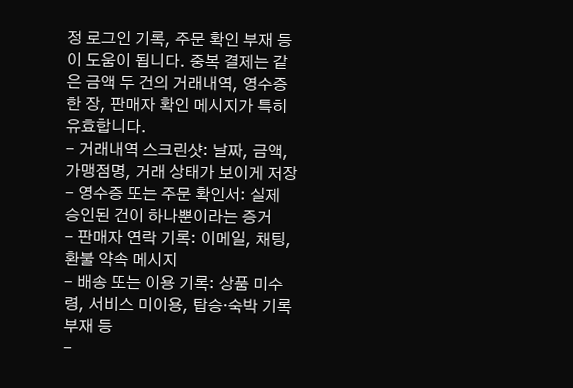정 로그인 기록, 주문 확인 부재 등이 도움이 됩니다. 중복 결제는 같은 금액 두 건의 거래내역, 영수증 한 장, 판매자 확인 메시지가 특히 유효합니다.
- 거래내역 스크린샷: 날짜, 금액, 가맹점명, 거래 상태가 보이게 저장
- 영수증 또는 주문 확인서: 실제 승인된 건이 하나뿐이라는 증거
- 판매자 연락 기록: 이메일, 채팅, 환불 약속 메시지
- 배송 또는 이용 기록: 상품 미수령, 서비스 미이용, 탑승·숙박 기록 부재 등
-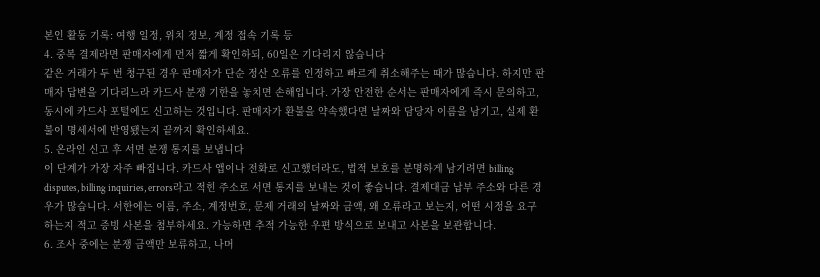본인 활동 기록: 여행 일정, 위치 정보, 계정 접속 기록 등
4. 중복 결제라면 판매자에게 먼저 짧게 확인하되, 60일은 기다리지 않습니다
같은 거래가 두 번 청구된 경우 판매자가 단순 정산 오류를 인정하고 빠르게 취소해주는 때가 많습니다. 하지만 판매자 답변을 기다리느라 카드사 분쟁 기한을 놓치면 손해입니다. 가장 안전한 순서는 판매자에게 즉시 문의하고, 동시에 카드사 포털에도 신고하는 것입니다. 판매자가 환불을 약속했다면 날짜와 담당자 이름을 남기고, 실제 환불이 명세서에 반영됐는지 끝까지 확인하세요.
5. 온라인 신고 후 서면 분쟁 통지를 보냅니다
이 단계가 가장 자주 빠집니다. 카드사 앱이나 전화로 신고했더라도, 법적 보호를 분명하게 남기려면 billing disputes, billing inquiries, errors라고 적힌 주소로 서면 통지를 보내는 것이 좋습니다. 결제대금 납부 주소와 다른 경우가 많습니다. 서한에는 이름, 주소, 계정번호, 문제 거래의 날짜와 금액, 왜 오류라고 보는지, 어떤 시정을 요구하는지 적고 증빙 사본을 첨부하세요. 가능하면 추적 가능한 우편 방식으로 보내고 사본을 보관합니다.
6. 조사 중에는 분쟁 금액만 보류하고, 나머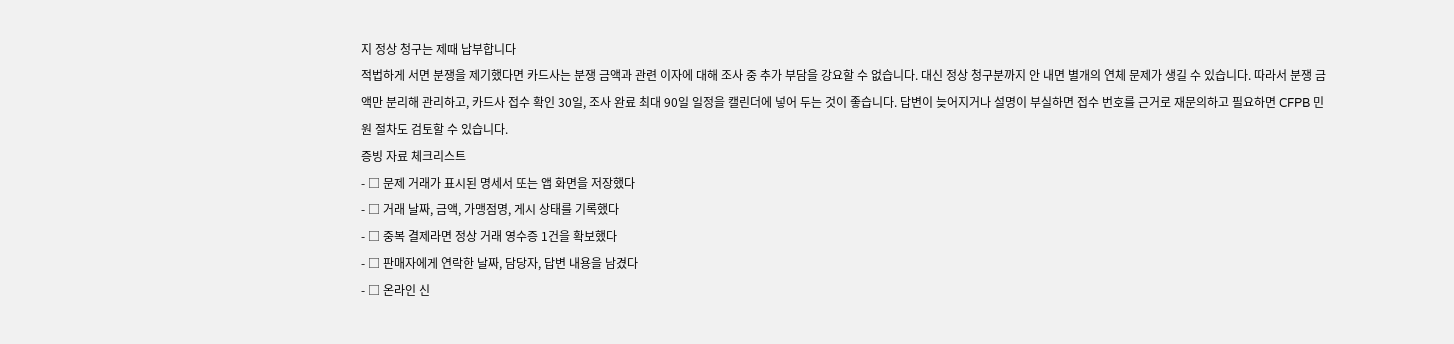지 정상 청구는 제때 납부합니다
적법하게 서면 분쟁을 제기했다면 카드사는 분쟁 금액과 관련 이자에 대해 조사 중 추가 부담을 강요할 수 없습니다. 대신 정상 청구분까지 안 내면 별개의 연체 문제가 생길 수 있습니다. 따라서 분쟁 금액만 분리해 관리하고, 카드사 접수 확인 30일, 조사 완료 최대 90일 일정을 캘린더에 넣어 두는 것이 좋습니다. 답변이 늦어지거나 설명이 부실하면 접수 번호를 근거로 재문의하고 필요하면 CFPB 민원 절차도 검토할 수 있습니다.
증빙 자료 체크리스트
- □ 문제 거래가 표시된 명세서 또는 앱 화면을 저장했다
- □ 거래 날짜, 금액, 가맹점명, 게시 상태를 기록했다
- □ 중복 결제라면 정상 거래 영수증 1건을 확보했다
- □ 판매자에게 연락한 날짜, 담당자, 답변 내용을 남겼다
- □ 온라인 신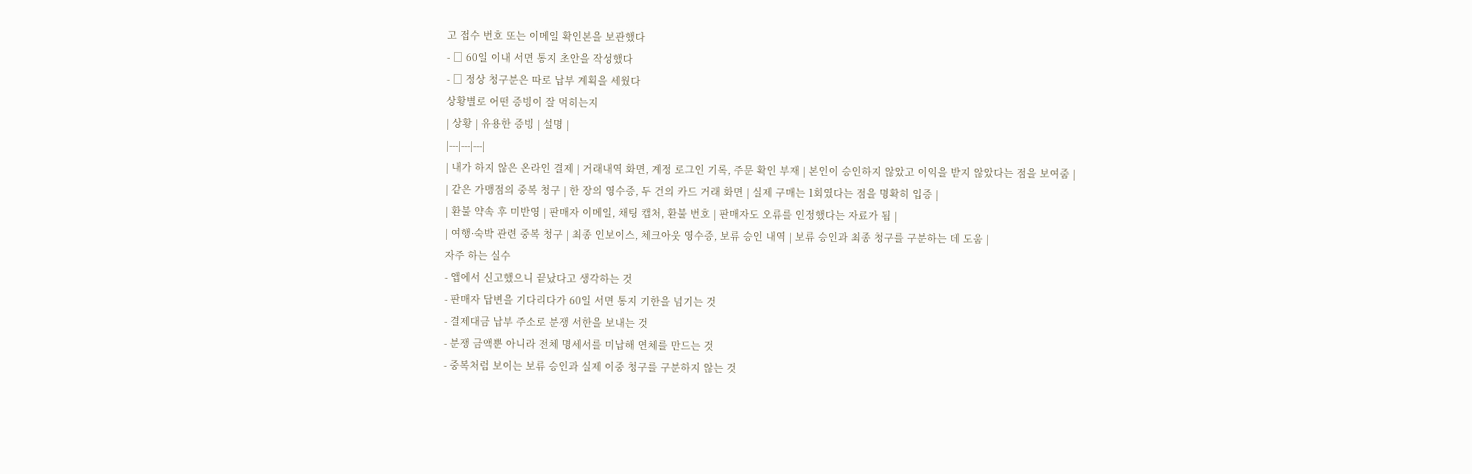고 접수 번호 또는 이메일 확인본을 보관했다
- □ 60일 이내 서면 통지 초안을 작성했다
- □ 정상 청구분은 따로 납부 계획을 세웠다
상황별로 어떤 증빙이 잘 먹히는지
| 상황 | 유용한 증빙 | 설명 |
|---|---|---|
| 내가 하지 않은 온라인 결제 | 거래내역 화면, 계정 로그인 기록, 주문 확인 부재 | 본인이 승인하지 않았고 이익을 받지 않았다는 점을 보여줌 |
| 같은 가맹점의 중복 청구 | 한 장의 영수증, 두 건의 카드 거래 화면 | 실제 구매는 1회였다는 점을 명확히 입증 |
| 환불 약속 후 미반영 | 판매자 이메일, 채팅 캡처, 환불 번호 | 판매자도 오류를 인정했다는 자료가 됨 |
| 여행·숙박 관련 중복 청구 | 최종 인보이스, 체크아웃 영수증, 보류 승인 내역 | 보류 승인과 최종 청구를 구분하는 데 도움 |
자주 하는 실수
- 앱에서 신고했으니 끝났다고 생각하는 것
- 판매자 답변을 기다리다가 60일 서면 통지 기한을 넘기는 것
- 결제대금 납부 주소로 분쟁 서한을 보내는 것
- 분쟁 금액뿐 아니라 전체 명세서를 미납해 연체를 만드는 것
- 중복처럼 보이는 보류 승인과 실제 이중 청구를 구분하지 않는 것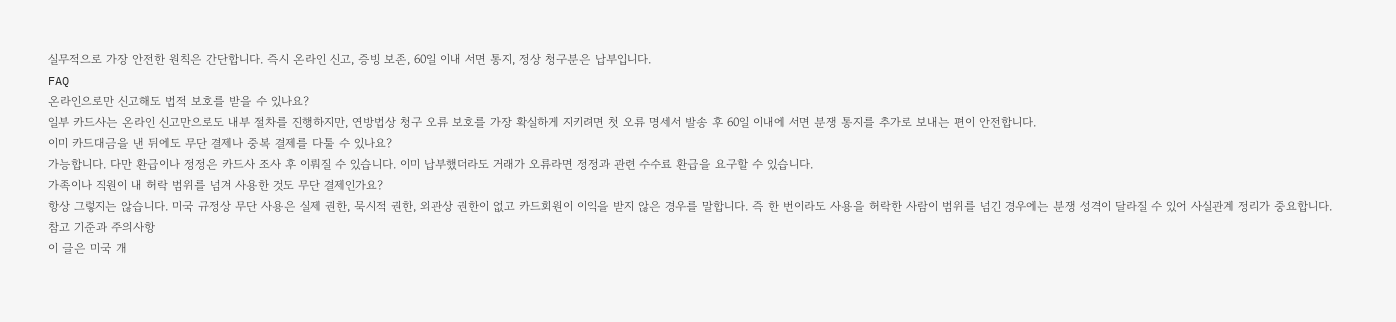실무적으로 가장 안전한 원칙은 간단합니다. 즉시 온라인 신고, 증빙 보존, 60일 이내 서면 통지, 정상 청구분은 납부입니다.
FAQ
온라인으로만 신고해도 법적 보호를 받을 수 있나요?
일부 카드사는 온라인 신고만으로도 내부 절차를 진행하지만, 연방법상 청구 오류 보호를 가장 확실하게 지키려면 첫 오류 명세서 발송 후 60일 이내에 서면 분쟁 통지를 추가로 보내는 편이 안전합니다.
이미 카드대금을 낸 뒤에도 무단 결제나 중복 결제를 다툴 수 있나요?
가능합니다. 다만 환급이나 정정은 카드사 조사 후 이뤄질 수 있습니다. 이미 납부했더라도 거래가 오류라면 정정과 관련 수수료 환급을 요구할 수 있습니다.
가족이나 직원이 내 허락 범위를 넘겨 사용한 것도 무단 결제인가요?
항상 그렇지는 않습니다. 미국 규정상 무단 사용은 실제 권한, 묵시적 권한, 외관상 권한이 없고 카드회원이 이익을 받지 않은 경우를 말합니다. 즉 한 번이라도 사용을 허락한 사람이 범위를 넘긴 경우에는 분쟁 성격이 달라질 수 있어 사실관계 정리가 중요합니다.
참고 기준과 주의사항
이 글은 미국 개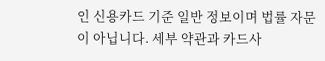인 신용카드 기준 일반 정보이며 법률 자문이 아닙니다. 세부 약관과 카드사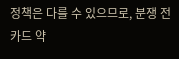정책은 다를 수 있으므로, 분쟁 전 카드 약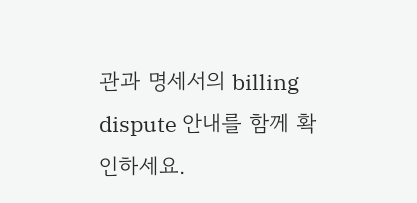관과 명세서의 billing dispute 안내를 함께 확인하세요.